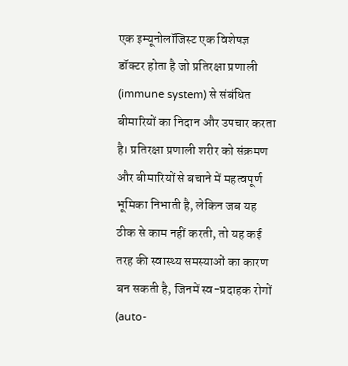एक इम्यूनोलॉजिस्ट एक विशेषज्ञ डॉक्टर होता है जो प्रतिरक्षा प्रणाली (immune system) से संबंधित बीमारियों का निदान और उपचार करता है। प्रतिरक्षा प्रणाली शरीर को संक्रमण और बीमारियों से बचाने में महत्वपूर्ण भूमिका निभाती है, लेकिन जब यह ठीक से काम नहीं करती, तो यह कई तरह की स्वास्थ्य समस्याओं का कारण बन सकती है, जिनमें स्व-प्रदाहक रोगों (auto-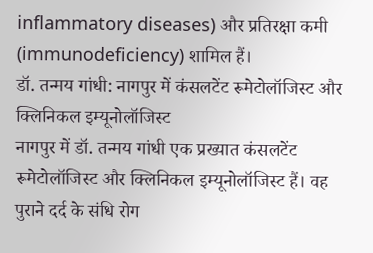inflammatory diseases) और प्रतिरक्षा कमी (immunodeficiency) शामिल हैं।
डॉ. तन्मय गांधी: नागपुर में कंसलटेंट रूमेटोलॉजिस्ट और क्लिनिकल इम्यूनोलॉजिस्ट
नागपुर में डॉ. तन्मय गांधी एक प्रख्यात कंसलटेंट रूमेटोलॉजिस्ट और क्लिनिकल इम्यूनोलॉजिस्ट हैं। वह पुराने दर्द के संधि रोग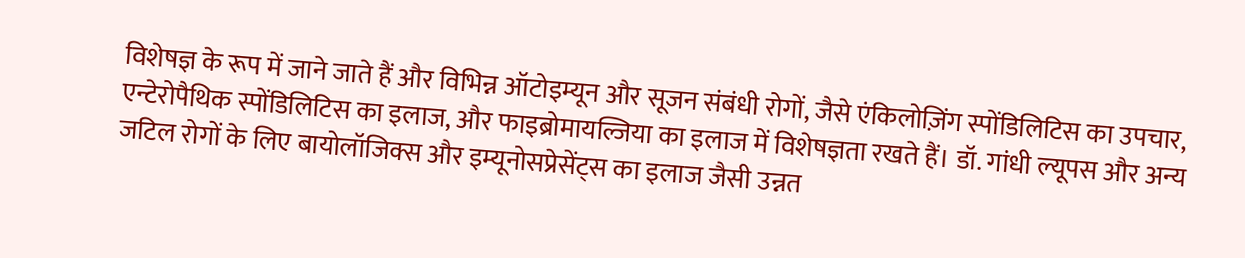विशेषज्ञ के रूप में जाने जाते हैं और विभिन्न ऑटोइम्यून और सूजन संबंधी रोगों, जैसे एंकिलोज़िंग स्पोंडिलिटिस का उपचार, एन्टेरोपैथिक स्पोंडिलिटिस का इलाज, और फाइब्रोमायल्जिया का इलाज में विशेषज्ञता रखते हैं। डॉ. गांधी ल्यूपस और अन्य जटिल रोगों के लिए बायोलॉजिक्स और इम्यूनोसप्रेसेंट्स का इलाज जैसी उन्नत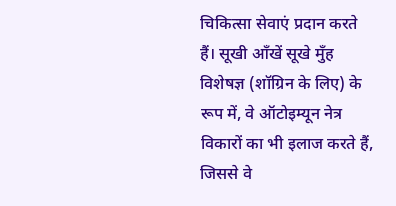चिकित्सा सेवाएं प्रदान करते हैं। सूखी आँखें सूखे मुँह विशेषज्ञ (शॉग्रिन के लिए) के रूप में, वे ऑटोइम्यून नेत्र विकारों का भी इलाज करते हैं, जिससे वे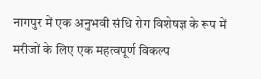नागपुर में एक अनुभवी संधि रोग विशेषज्ञ के रूप में मरीजों के लिए एक महत्वपूर्ण विकल्प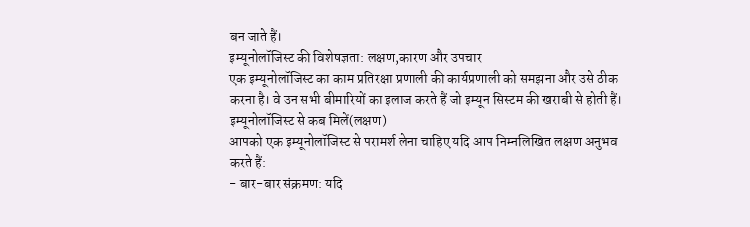बन जाते हैं।
इम्यूनोलॉजिस्ट की विशेषज्ञता: लक्षण,कारण और उपचार
एक इम्यूनोलॉजिस्ट का काम प्रतिरक्षा प्रणाली की कार्यप्रणाली को समझना और उसे ठीक करना है। वे उन सभी बीमारियों का इलाज करते हैं जो इम्यून सिस्टम की खराबी से होती हैं।
इम्यूनोलॉजिस्ट से कब मिलें(लक्षण)
आपको एक इम्यूनोलॉजिस्ट से परामर्श लेना चाहिए यदि आप निम्नलिखित लक्षण अनुभव करते हैं:
- बार-बार संक्रमण: यदि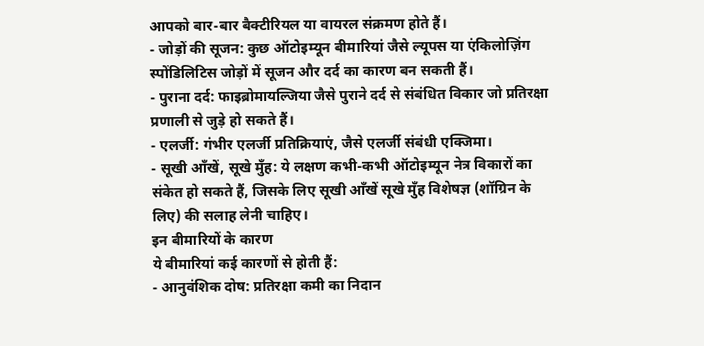आपको बार-बार बैक्टीरियल या वायरल संक्रमण होते हैं।
- जोड़ों की सूजन: कुछ ऑटोइम्यून बीमारियां जैसे ल्यूपस या एंकिलोज़िंग स्पोंडिलिटिस जोड़ों में सूजन और दर्द का कारण बन सकती हैं।
- पुराना दर्द: फाइब्रोमायल्जिया जैसे पुराने दर्द से संबंधित विकार जो प्रतिरक्षा प्रणाली से जुड़े हो सकते हैं।
- एलर्जी: गंभीर एलर्जी प्रतिक्रियाएं, जैसे एलर्जी संबंधी एक्जिमा।
- सूखी आँखें, सूखे मुँह: ये लक्षण कभी-कभी ऑटोइम्यून नेत्र विकारों का संकेत हो सकते हैं, जिसके लिए सूखी आँखें सूखे मुँह विशेषज्ञ (शॉग्रिन के लिए) की सलाह लेनी चाहिए।
इन बीमारियों के कारण
ये बीमारियां कई कारणों से होती हैं:
- आनुवंशिक दोष: प्रतिरक्षा कमी का निदान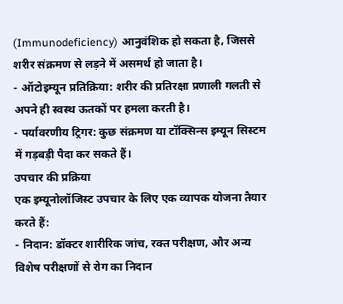(Immunodeficiency) आनुवंशिक हो सकता है, जिससे शरीर संक्रमण से लड़ने में असमर्थ हो जाता है।
- ऑटोइम्यून प्रतिक्रिया: शरीर की प्रतिरक्षा प्रणाली गलती से अपने ही स्वस्थ ऊतकों पर हमला करती है।
- पर्यावरणीय ट्रिगर: कुछ संक्रमण या टॉक्सिन्स इम्यून सिस्टम में गड़बड़ी पैदा कर सकते हैं।
उपचार की प्रक्रिया
एक इम्यूनोलॉजिस्ट उपचार के लिए एक व्यापक योजना तैयार करते हैं:
- निदान: डॉक्टर शारीरिक जांच, रक्त परीक्षण, और अन्य विशेष परीक्षणों से रोग का निदान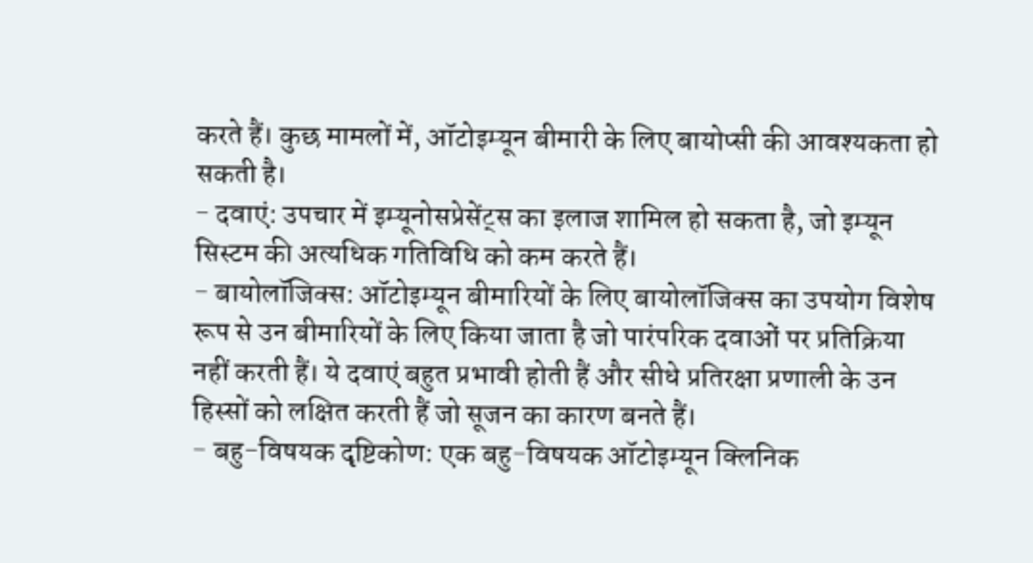करते हैं। कुछ मामलों में, ऑटोइम्यून बीमारी के लिए बायोप्सी की आवश्यकता हो सकती है।
- दवाएं: उपचार में इम्यूनोसप्रेसेंट्स का इलाज शामिल हो सकता है, जो इम्यून सिस्टम की अत्यधिक गतिविधि को कम करते हैं।
- बायोलॉजिक्स: ऑटोइम्यून बीमारियों के लिए बायोलॉजिक्स का उपयोग विशेष रूप से उन बीमारियों के लिए किया जाता है जो पारंपरिक दवाओं पर प्रतिक्रिया नहीं करती हैं। ये दवाएं बहुत प्रभावी होती हैं और सीधे प्रतिरक्षा प्रणाली के उन हिस्सों को लक्षित करती हैं जो सूजन का कारण बनते हैं।
- बहु-विषयक दृष्टिकोण: एक बहु-विषयक ऑटोइम्यून क्लिनिक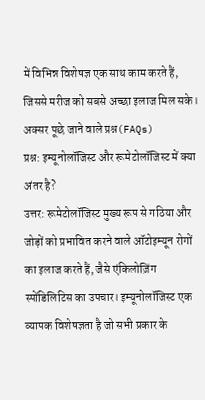में विभिन्न विशेषज्ञ एक साथ काम करते हैं, जिससे मरीज को सबसे अच्छा इलाज मिल सके।
अक्सर पूछे जाने वाले प्रश्न(FAQs)
प्रश्न: इम्यूनोलॉजिस्ट और रूमेटोलॉजिस्ट में क्या अंतर है?
उत्तर: रूमेटोलॉजिस्ट मुख्य रूप से गठिया और जोड़ों को प्रभावित करने वाले ऑटोइम्यून रोगों का इलाज करते हैं, जैसे एंकिलोज़िंग स्पोंडिलिटिस का उपचार। इम्यूनोलॉजिस्ट एक व्यापक विशेषज्ञता है जो सभी प्रकार के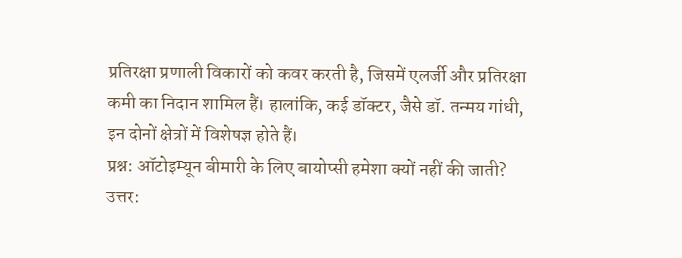प्रतिरक्षा प्रणाली विकारों को कवर करती है, जिसमें एलर्जी और प्रतिरक्षा कमी का निदान शामिल हैं। हालांकि, कई डॉक्टर, जैसे डॉ. तन्मय गांधी, इन दोनों क्षेत्रों में विशेषज्ञ होते हैं।
प्रश्न: ऑटोइम्यून बीमारी के लिए बायोप्सी हमेशा क्यों नहीं की जाती?
उत्तर: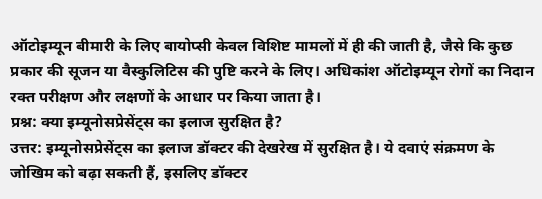ऑटोइम्यून बीमारी के लिए बायोप्सी केवल विशिष्ट मामलों में ही की जाती है, जैसे कि कुछ प्रकार की सूजन या वैस्कुलिटिस की पुष्टि करने के लिए। अधिकांश ऑटोइम्यून रोगों का निदान रक्त परीक्षण और लक्षणों के आधार पर किया जाता है।
प्रश्न: क्या इम्यूनोसप्रेसेंट्स का इलाज सुरक्षित है?
उत्तर: इम्यूनोसप्रेसेंट्स का इलाज डॉक्टर की देखरेख में सुरक्षित है। ये दवाएं संक्रमण के जोखिम को बढ़ा सकती हैं, इसलिए डॉक्टर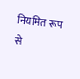नियमित रूप से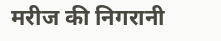मरीज की निगरानी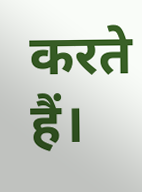करते हैं।